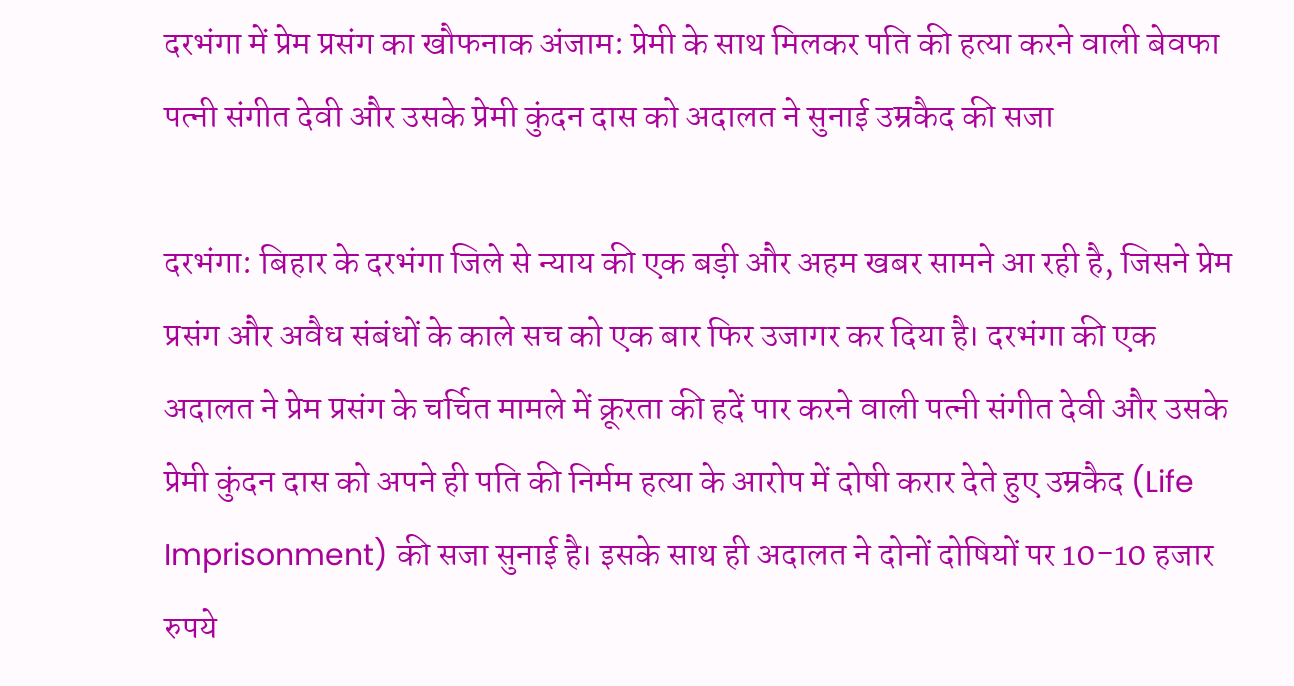दरभंगा में प्रेम प्रसंग का खौफनाक अंजाम: प्रेमी के साथ मिलकर पति की हत्या करने वाली बेवफा पत्नी संगीत देवी और उसके प्रेमी कुंदन दास को अदालत ने सुनाई उम्रकैद की सजा

दरभंगा: बिहार के दरभंगा जिले से न्याय की एक बड़ी और अहम खबर सामने आ रही है, जिसने प्रेम प्रसंग और अवैध संबंधों के काले सच को एक बार फिर उजागर कर दिया है। दरभंगा की एक अदालत ने प्रेम प्रसंग के चर्चित मामले में क्रूरता की हदें पार करने वाली पत्नी संगीत देवी और उसके प्रेमी कुंदन दास को अपने ही पति की निर्मम हत्या के आरोप में दोषी करार देते हुए उम्रकैद (Life Imprisonment) की सजा सुनाई है। इसके साथ ही अदालत ने दोनों दोषियों पर 10-10 हजार रुपये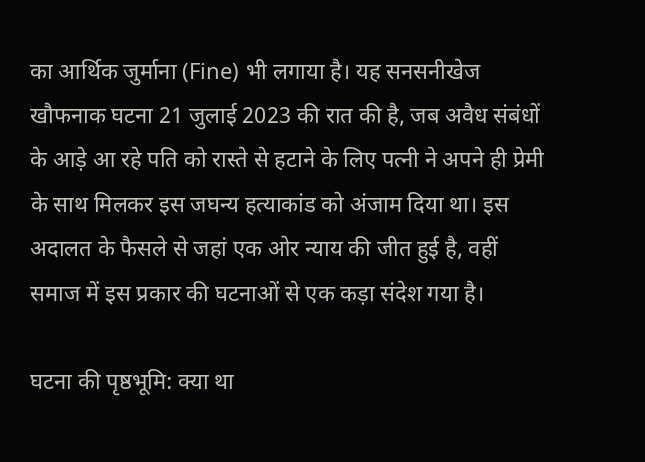का आर्थिक जुर्माना (Fine) भी लगाया है। यह सनसनीखेज खौफनाक घटना 21 जुलाई 2023 की रात की है, जब अवैध संबंधों के आड़े आ रहे पति को रास्ते से हटाने के लिए पत्नी ने अपने ही प्रेमी के साथ मिलकर इस जघन्य हत्याकांड को अंजाम दिया था। इस अदालत के फैसले से जहां एक ओर न्याय की जीत हुई है, वहीं समाज में इस प्रकार की घटनाओं से एक कड़ा संदेश गया है।

घटना की पृष्ठभूमि: क्या था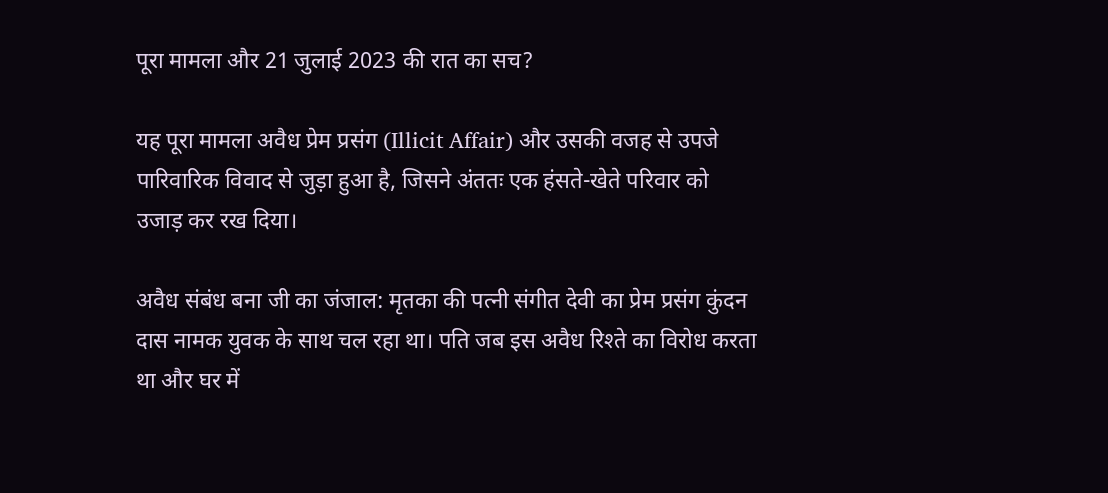पूरा मामला और 21 जुलाई 2023 की रात का सच?

यह पूरा मामला अवैध प्रेम प्रसंग (Illicit Affair) और उसकी वजह से उपजे पारिवारिक विवाद से जुड़ा हुआ है, जिसने अंततः एक हंसते-खेते परिवार को उजाड़ कर रख दिया।

अवैध संबंध बना जी का जंजाल: मृतका की पत्नी संगीत देवी का प्रेम प्रसंग कुंदन दास नामक युवक के साथ चल रहा था। पति जब इस अवैध रिश्ते का विरोध करता था और घर में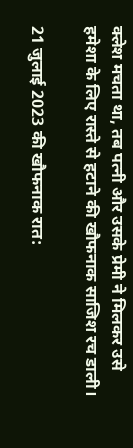क्लेश मचता था, तब पत्नी और उसके प्रेमी ने मिलकर उसे हमेशा के लिए रास्ते से हटाने की खौफनाक साजिश रच डाली।

21 जुलाई 2023 की खौफनाक रात: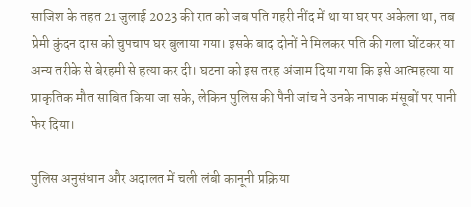साजिश के तहत 21 जुलाई 2023 की रात को जब पति गहरी नींद में था या घर पर अकेला था, तब प्रेमी कुंदन दास को चुपचाप घर बुलाया गया। इसके बाद दोनों ने मिलकर पति की गला घोंटकर या अन्य तरीके से बेरहमी से हत्या कर दी। घटना को इस तरह अंजाम दिया गया कि इसे आत्महत्या या प्राकृतिक मौत साबित किया जा सके, लेकिन पुलिस की पैनी जांच ने उनके नापाक मंसूबों पर पानी फेर दिया।

पुलिस अनुसंधान और अदालत में चली लंबी कानूनी प्रक्रिया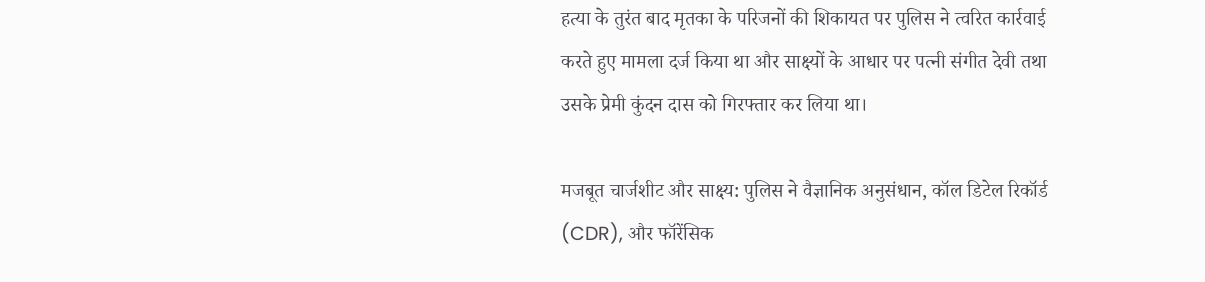हत्या के तुरंत बाद मृतका के परिजनों की शिकायत पर पुलिस ने त्वरित कार्रवाई करते हुए मामला दर्ज किया था और साक्ष्यों के आधार पर पत्नी संगीत देवी तथा उसके प्रेमी कुंदन दास को गिरफ्तार कर लिया था।

मजबूत चार्जशीट और साक्ष्य: पुलिस ने वैज्ञानिक अनुसंधान, कॉल डिटेल रिकॉर्ड (CDR), और फॉरेंसिक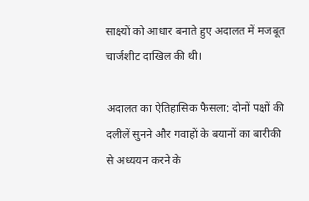साक्ष्यों को आधार बनाते हुए अदालत में मजबूत चार्जशीट दाखिल की थी।

अदालत का ऐतिहासिक फैसला: दोनों पक्षों की दलीलें सुनने और गवाहों के बयानों का बारीकी से अध्ययन करने के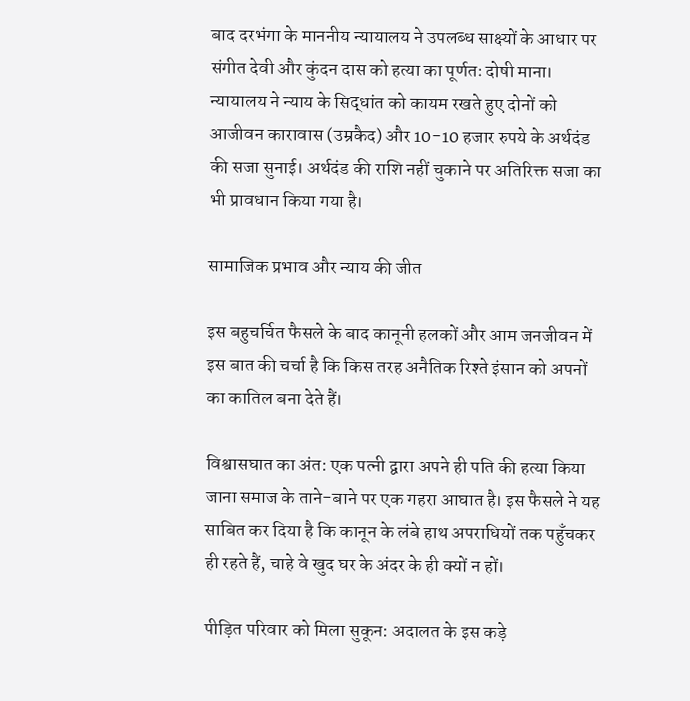बाद दरभंगा के माननीय न्यायालय ने उपलब्ध साक्ष्यों के आधार पर संगीत देवी और कुंदन दास को हत्या का पूर्णतः दोषी माना। न्यायालय ने न्याय के सिद्धांत को कायम रखते हुए दोनों को आजीवन कारावास (उम्रकैद) और 10-10 हजार रुपये के अर्थदंड की सजा सुनाई। अर्थदंड की राशि नहीं चुकाने पर अतिरिक्त सजा का भी प्रावधान किया गया है।

सामाजिक प्रभाव और न्याय की जीत

इस बहुचर्चित फैसले के बाद कानूनी हलकों और आम जनजीवन में इस बात की चर्चा है कि किस तरह अनैतिक रिश्ते इंसान को अपनों का कातिल बना देते हैं।

विश्वासघात का अंत: एक पत्नी द्वारा अपने ही पति की हत्या किया जाना समाज के ताने-बाने पर एक गहरा आघात है। इस फैसले ने यह साबित कर दिया है कि कानून के लंबे हाथ अपराधियों तक पहुँचकर ही रहते हैं, चाहे वे खुद घर के अंदर के ही क्यों न हों।

पीड़ित परिवार को मिला सुकून: अदालत के इस कड़े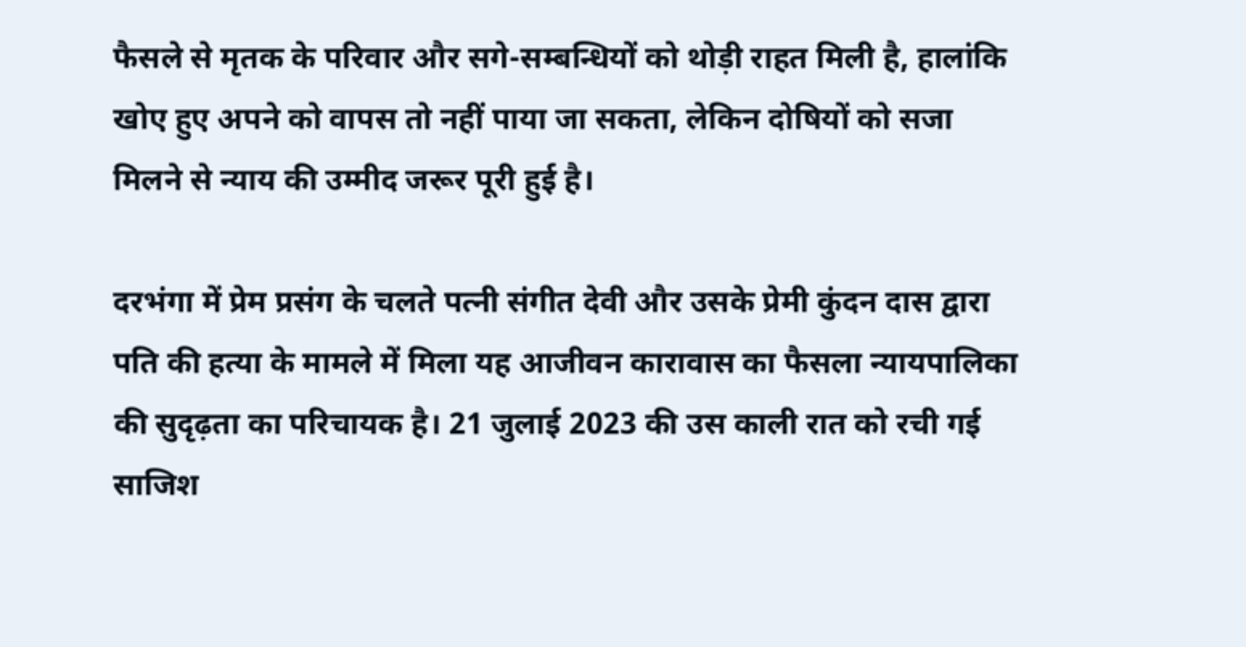फैसले से मृतक के परिवार और सगे-सम्बन्धियों को थोड़ी राहत मिली है, हालांकि खोए हुए अपने को वापस तो नहीं पाया जा सकता, लेकिन दोषियों को सजा मिलने से न्याय की उम्मीद जरूर पूरी हुई है।

दरभंगा में प्रेम प्रसंग के चलते पत्नी संगीत देवी और उसके प्रेमी कुंदन दास द्वारा पति की हत्या के मामले में मिला यह आजीवन कारावास का फैसला न्यायपालिका की सुदृढ़ता का परिचायक है। 21 जुलाई 2023 की उस काली रात को रची गई साजिश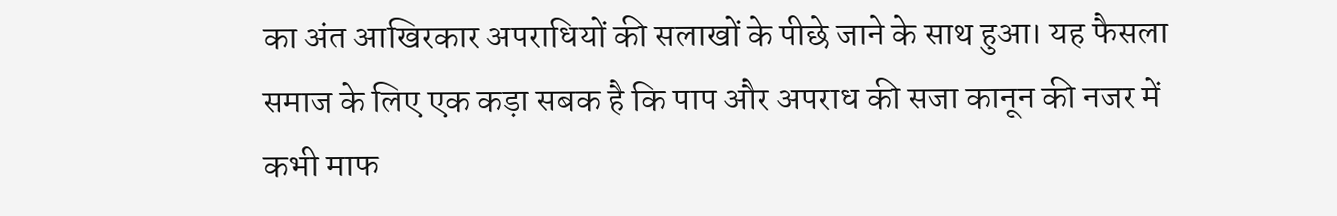का अंत आखिरकार अपराधियों की सलाखों के पीछे जाने के साथ हुआ। यह फैसला समाज के लिए एक कड़ा सबक है कि पाप और अपराध की सजा कानून की नजर में कभी माफ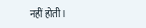नहीं होती।